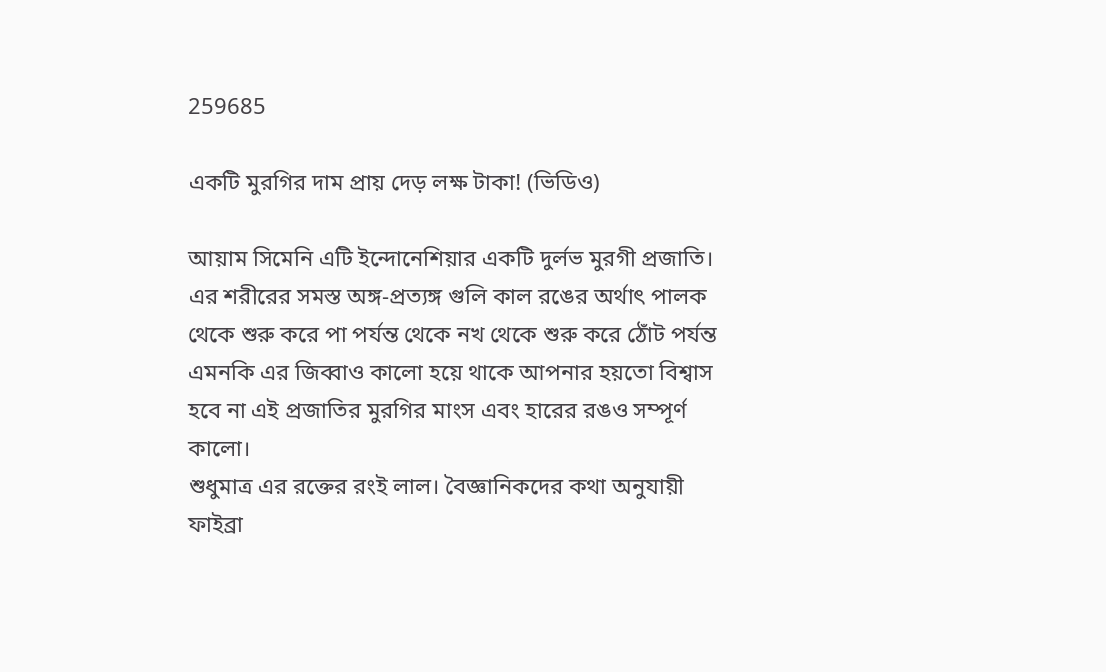259685

একটি মুরগির দাম প্রায় দেড় লক্ষ টাকা! (ভিডিও)

আয়াম সিমেনি এটি ইন্দোনেশিয়ার একটি দুর্লভ মুরগী প্রজাতি। এর শরীরের সমস্ত অঙ্গ-প্রত্যঙ্গ গুলি কাল রঙের অর্থাৎ পালক থেকে শুরু করে পা পর্যন্ত থেকে নখ থেকে শুরু করে ঠোঁট পর্যন্ত এমনকি এর জিব্বাও কালো হয়ে থাকে আপনার হয়তো বিশ্বাস হবে না এই প্রজাতির মুরগির মাংস এবং হারের রঙও সম্পূর্ণ কালো।
শুধুমাত্র এর রক্তের রংই লাল। বৈজ্ঞানিকদের কথা অনুযায়ী ফাইব্রা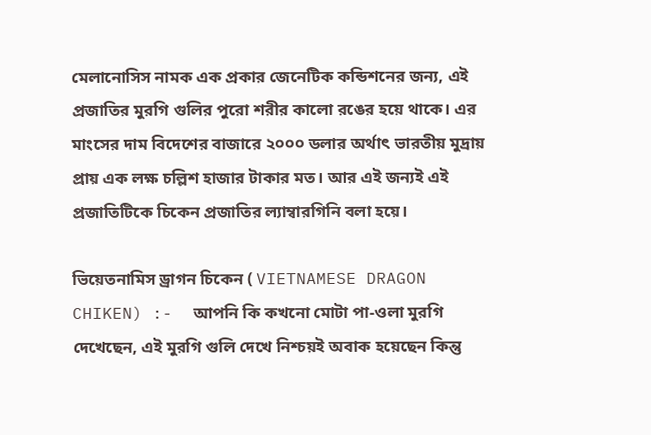মেলানোসিস নামক এক প্রকার জেনেটিক কন্ডিশনের জন্য, এই প্রজাতির মুরগি গুলির পুরো শরীর কালো রঙের হয়ে থাকে। এর মাংসের দাম বিদেশের বাজারে ২০০০ ডলার অর্থাৎ ভারতীয় মুদ্রায় প্রায় এক লক্ষ চল্লিশ হাজার টাকার মত। আর এই জন্যই এই প্রজাতিটিকে চিকেন প্রজাতির ল্যাম্বারগিনি বলা হয়ে।

ভিয়েতনামিস ড্রাগন চিকেন ( VIETNAMESE DRAGON CHIKEN) :-  আপনি কি কখনো মোটা পা-ওলা মুরগি দেখেছেন, এই মুরগি গুলি দেখে নিশ্চয়ই অবাক হয়েছেন কিন্তু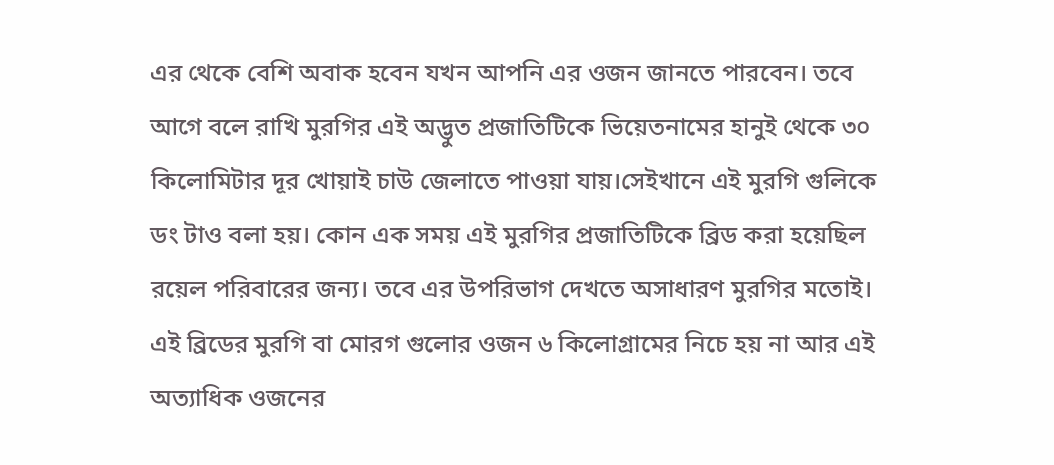এর থেকে বেশি অবাক হবেন যখন আপনি এর ওজন জানতে পারবেন। তবে আগে বলে রাখি মুরগির এই অদ্ভুত প্রজাতিটিকে ভিয়েতনামের হানুই থেকে ৩০ কিলোমিটার দূর খোয়াই চাউ জেলাতে পাওয়া যায়।সেইখানে এই মুরগি গুলিকে ডং টাও বলা হয়। কোন এক সময় এই মুরগির প্রজাতিটিকে ব্রিড করা হয়েছিল রয়েল পরিবারের জন্য। তবে এর উপরিভাগ দেখতে অসাধারণ মুরগির মতোই। এই ব্রিডের মুরগি বা মোরগ গুলোর ওজন ৬ কিলোগ্রামের নিচে হয় না আর এই অত্যাধিক ওজনের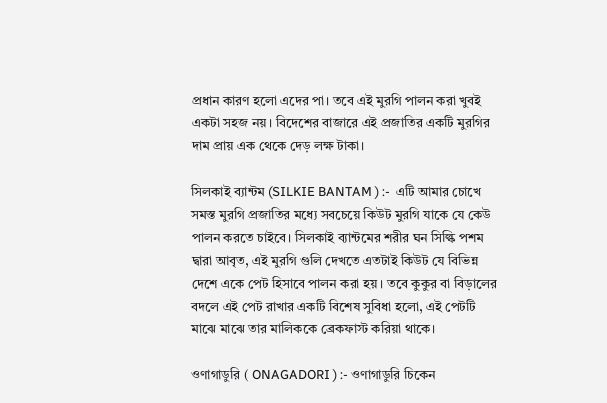প্রধান কারণ হলো এদের পা। তবে এই মুরগি পালন করা খুবই একটা সহজ নয়। বিদেশের বাজারে এই প্রজাতির একটি মুরগির দাম প্রায় এক থেকে দেড় লক্ষ টাকা।

সিলকাই ব্যান্টম (SILKIE BANTAM ) :-  এটি আমার চোখে সমস্ত মুরগি প্রজাতির মধ্যে সবচেয়ে কিউট মুরগি যাকে যে কেউ পালন করতে চাইবে। সিলকাই ব্যান্টমের শরীর ঘন সিল্কি পশম দ্বারা আবৃত, এই মুরগি গুলি দেখতে এতটাই কিউট যে বিভিন্ন দেশে একে পেট হিসাবে পালন করা হয়। তবে কুকুর বা বিড়ালের বদলে এই পেট রাখার একটি বিশেষ সুবিধা হলো, এই পেটটি মাঝে মাঝে তার মালিককে ব্রেকফাস্ট করিয়া থাকে।

ওণাগাডুরি ( ONAGADORI ) :- ওণাগাডুরি চিকেন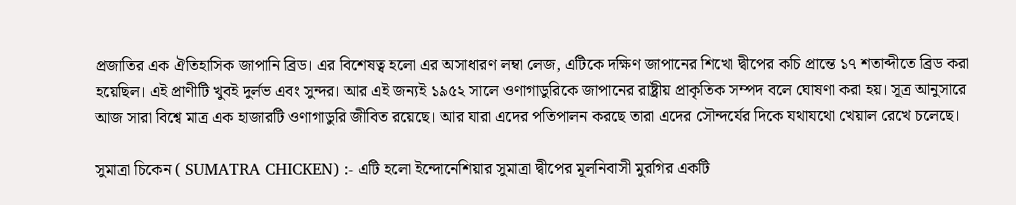প্রজাতির এক ঐতিহাসিক জাপানি ব্রিড। এর বিশেষত্ব হলো এর অসাধারণ লম্বা লেজ, এটিকে দক্ষিণ জাপানের শিখো দ্বীপের কচি প্রান্তে ১৭ শতাব্দীতে ব্রিড করা হয়েছিল। এই প্রাণীটি খুবই দুর্লভ এবং সুন্দর। আর এই জন্যই ১৯৫২ সালে ওণাগাডুরিকে জাপানের রাষ্ট্রীয় প্রাকৃতিক সম্পদ বলে ঘোষণা করা হয়। সূত্র আনুসারে আজ সারা বিশ্বে মাত্র এক হাজারটি ওণাগাডুরি জীবিত রয়েছে। আর যারা এদের পতিপালন করছে তারা এদের সৌন্দর্যের দিকে যথাযথো খেয়াল রেখে চলেছে।

সুমাত্রা চিকেন ( SUMATRA CHICKEN) :- এটি হলো ইন্দোনেশিয়ার সুমাত্রা দ্বীপের মূলনিবাসী মুরগির একটি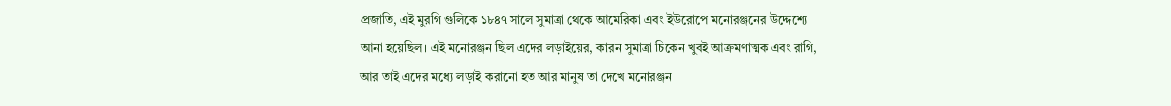প্রজাতি, এই মুরগি গুলিকে ১৮৪৭ সালে সুমাত্রা থেকে আমেরিকা এবং ইউরোপে মনোরঞ্জনের উদ্দেশ্যে আনা হয়েছিল। এই মনোরঞ্জন ছিল এদের লড়াইয়ের, কারন সুমাত্রা চিকেন খুবই আক্রমণাত্মক এবং রাগি, আর তাই এদের মধ্যে লড়াই করানো হত আর মানুষ তা দেখে মনোরঞ্জন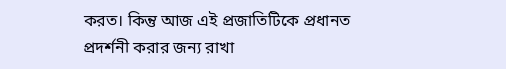করত। কিন্তু আজ এই প্রজাতিটিকে প্রধানত প্রদর্শনী করার জন্য রাখা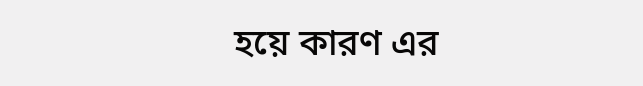হয়ে কারণ এর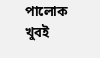পালোক খুবই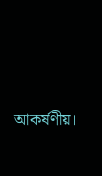আকর্ষণীয়।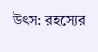উৎস: রহস্যের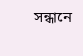সন্ধানে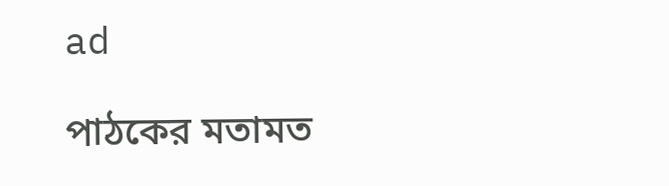ad

পাঠকের মতামত